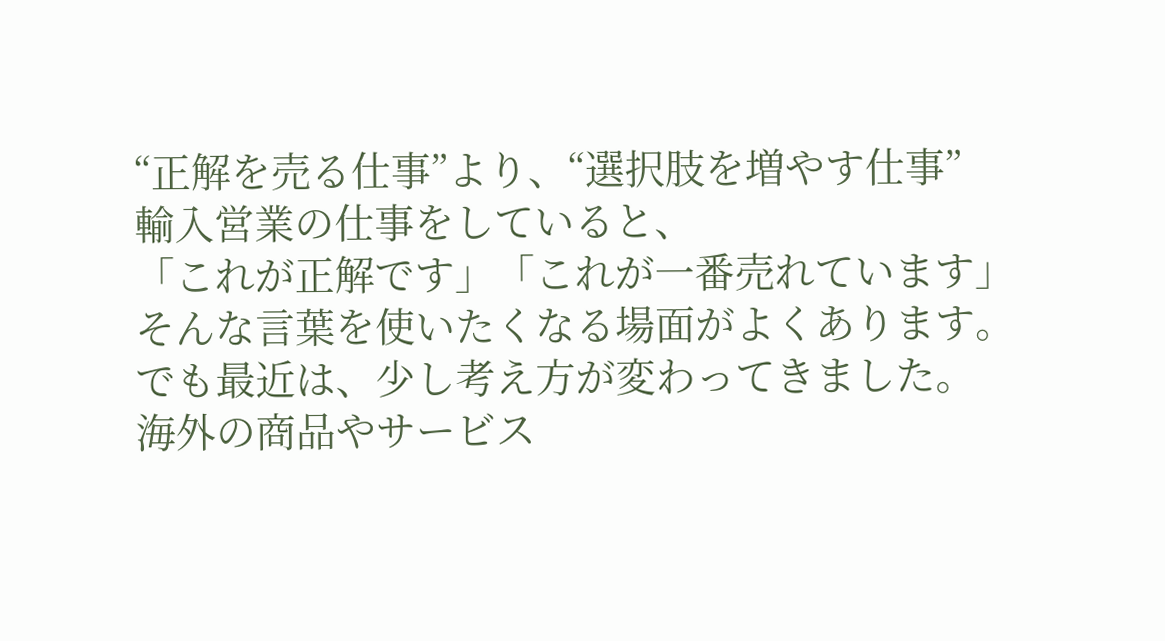“正解を売る仕事”より、“選択肢を増やす仕事”
輸入営業の仕事をしていると、
「これが正解です」「これが一番売れています」
そんな言葉を使いたくなる場面がよくあります。
でも最近は、少し考え方が変わってきました。
海外の商品やサービス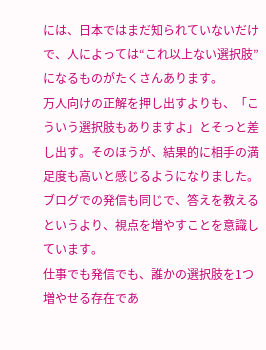には、日本ではまだ知られていないだけで、人によっては“これ以上ない選択肢”になるものがたくさんあります。
万人向けの正解を押し出すよりも、「こういう選択肢もありますよ」とそっと差し出す。そのほうが、結果的に相手の満足度も高いと感じるようになりました。
ブログでの発信も同じで、答えを教えるというより、視点を増やすことを意識しています。
仕事でも発信でも、誰かの選択肢を1つ増やせる存在であ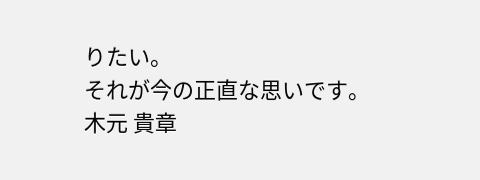りたい。
それが今の正直な思いです。
木元 貴章